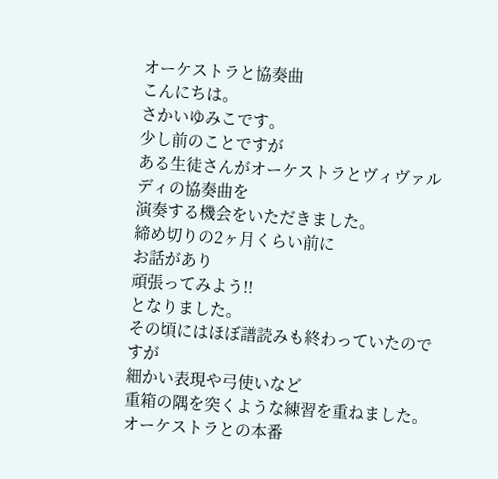オーケストラと協奏曲
こんにちは。
さかいゆみこです。
少し前のことですが
ある生徒さんがオーケストラとヴィヴァルディの協奏曲を
演奏する機会をいただきました。
締め切りの2ヶ月くらい前に
お話があり
頑張ってみよう!!
となりました。
その頃にはほぼ譜読みも終わっていたのですが
細かい表現や弓使いなど
重箱の隅を突くような練習を重ねました。
オーケストラとの本番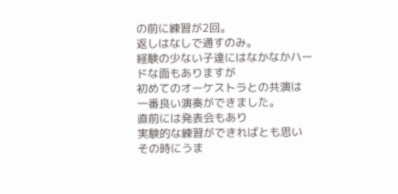の前に練習が2回。
返しはなしで通すのみ。
経験の少ない子達にはなかなかハードな面もありますが
初めてのオーケストラとの共演は
一番良い演奏ができました。
直前には発表会もあり
実験的な練習ができればとも思い
その時にうま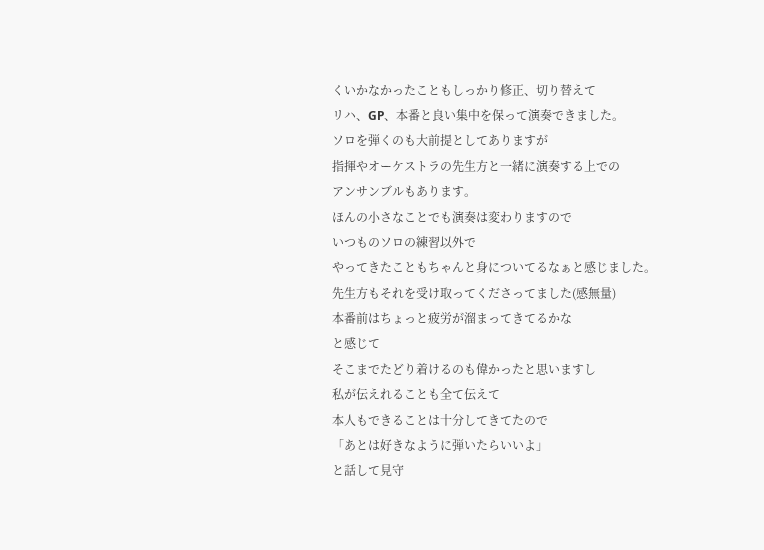くいかなかったこともしっかり修正、切り替えて
リハ、GP、本番と良い集中を保って演奏できました。
ソロを弾くのも大前提としてありますが
指揮やオーケストラの先生方と一緒に演奏する上での
アンサンブルもあります。
ほんの小さなことでも演奏は変わりますので
いつものソロの練習以外で
やってきたこともちゃんと身についてるなぁと感じました。
先生方もそれを受け取ってくださってました(感無量)
本番前はちょっと疲労が溜まってきてるかな
と感じて
そこまでたどり着けるのも偉かったと思いますし
私が伝えれることも全て伝えて
本人もできることは十分してきてたので
「あとは好きなように弾いたらいいよ」
と話して見守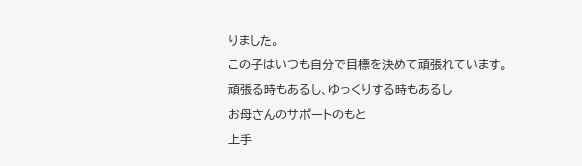りました。
この子はいつも自分で目標を決めて頑張れています。
頑張る時もあるし、ゆっくりする時もあるし
お母さんのサポートのもと
上手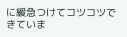に緩急つけてコツコツできていま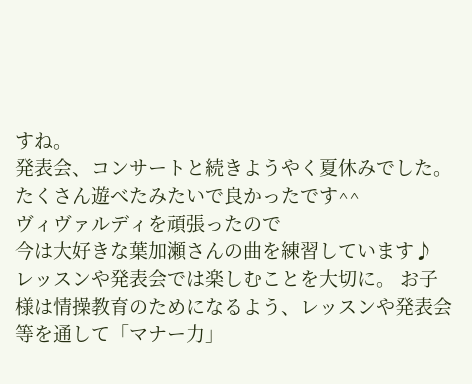すね。
発表会、コンサートと続きようやく夏休みでした。
たくさん遊べたみたいで良かったです^^
ヴィヴァルディを頑張ったので
今は大好きな葉加瀬さんの曲を練習しています♪
レッスンや発表会では楽しむことを大切に。 お子様は情操教育のためになるよう、レッスンや発表会等を通して「マナー力」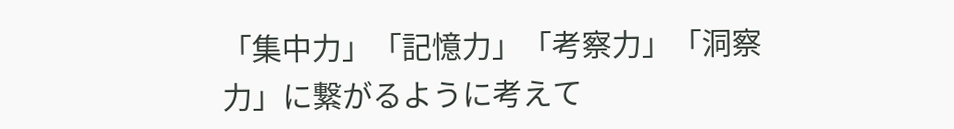「集中力」「記憶力」「考察力」「洞察力」に繋がるように考えて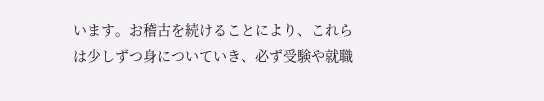います。お稽古を続けることにより、これらは少しずつ身についていき、必ず受験や就職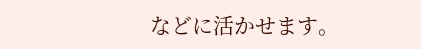などに活かせます。